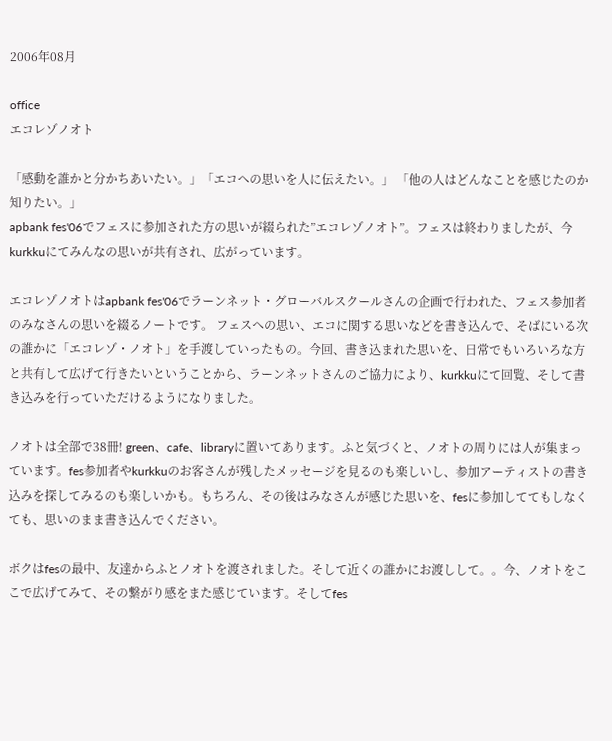2006年08月

office
エコレゾノオト

「感動を誰かと分かちあいたい。」「エコへの思いを人に伝えたい。」 「他の人はどんなことを感じたのか知りたい。」
apbank fes'06でフェスに参加された方の思いが綴られた”エコレゾノオト”。フェスは終わりましたが、今kurkkuにてみんなの思いが共有され、広がっています。

エコレゾノオトはapbank fes'06でラーンネット・グローバルスクールさんの企画で行われた、フェス参加者のみなさんの思いを綴るノートです。 フェスへの思い、エコに関する思いなどを書き込んで、そばにいる次の誰かに「エコレゾ・ノオト」を手渡していったもの。今回、書き込まれた思いを、日常でもいろいろな方と共有して広げて行きたいということから、ラーンネットさんのご協力により、kurkkuにて回覧、そして書き込みを行っていただけるようになりました。

ノオトは全部で38冊! green、cafe、libraryに置いてあります。ふと気づくと、ノオトの周りには人が集まっています。fes参加者やkurkkuのお客さんが残したメッセージを見るのも楽しいし、参加アーティストの書き込みを探してみるのも楽しいかも。もちろん、その後はみなさんが感じた思いを、fesに参加しててもしなくても、思いのまま書き込んでください。

ボクはfesの最中、友達からふとノオトを渡されました。そして近くの誰かにお渡しして。。今、ノオトをここで広げてみて、その繋がり感をまた感じています。そしてfes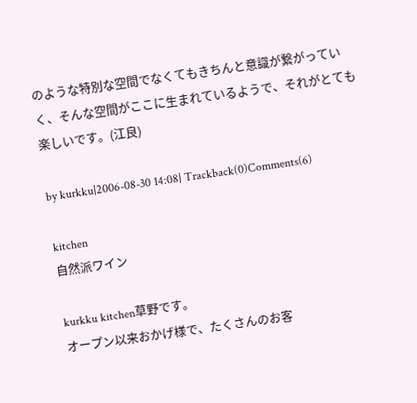のような特別な空間でなくてもきちんと意識が繋がっていく、そんな空間がここに生まれているようで、それがとても楽しいです。(江良)

by kurkku|2006-08-30 14:08| Trackback(0)Comments(6)

kitchen
自然派ワイン

kurkku kitchen草野です。
オープン以来おかげ様で、たくさんのお客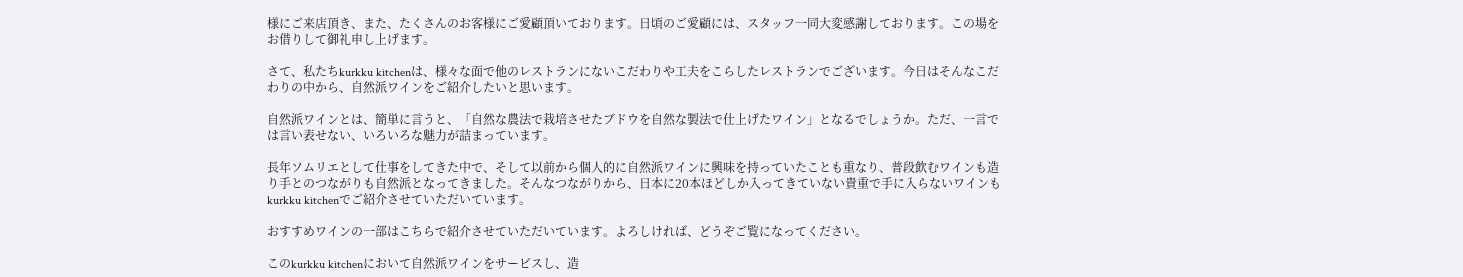様にご来店頂き、また、たくさんのお客様にご愛顧頂いております。日頃のご愛顧には、スタッフ一同大変感謝しております。この場をお借りして御礼申し上げます。

さて、私たちkurkku kitchenは、様々な面で他のレストランにないこだわりや工夫をこらしたレストランでございます。今日はそんなこだわりの中から、自然派ワインをご紹介したいと思います。

自然派ワインとは、簡単に言うと、「自然な農法で栽培させたブドウを自然な製法で仕上げたワイン」となるでしょうか。ただ、一言では言い表せない、いろいろな魅力が詰まっています。

長年ソムリエとして仕事をしてきた中で、そして以前から個人的に自然派ワインに興味を持っていたことも重なり、普段飲むワインも造り手とのつながりも自然派となってきました。そんなつながりから、日本に20本ほどしか入ってきていない貴重で手に入らないワインもkurkku kitchenでご紹介させていただいています。

おすすめワインの一部はこちらで紹介させていただいています。よろしければ、どうぞご覧になってください。

このkurkku kitchenにおいて自然派ワインをサービスし、造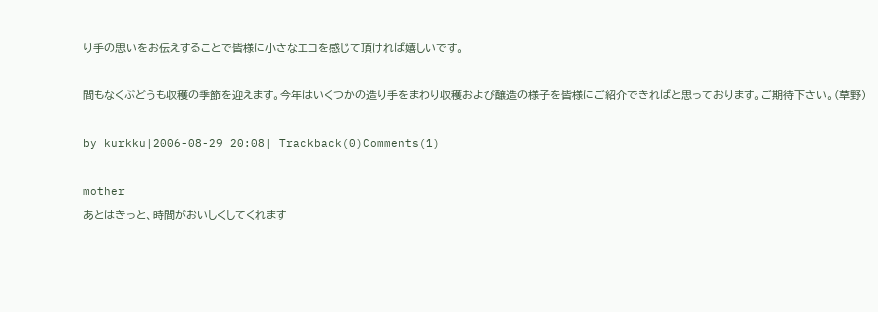り手の思いをお伝えすることで皆様に小さなエコを感じて頂ければ嬉しいです。

間もなくぶどうも収穫の季節を迎えます。今年はいくつかの造り手をまわり収穫および醸造の様子を皆様にご紹介できればと思っております。ご期待下さい。(草野)

by kurkku|2006-08-29 20:08| Trackback(0)Comments(1)

mother
あとはきっと、時間がおいしくしてくれます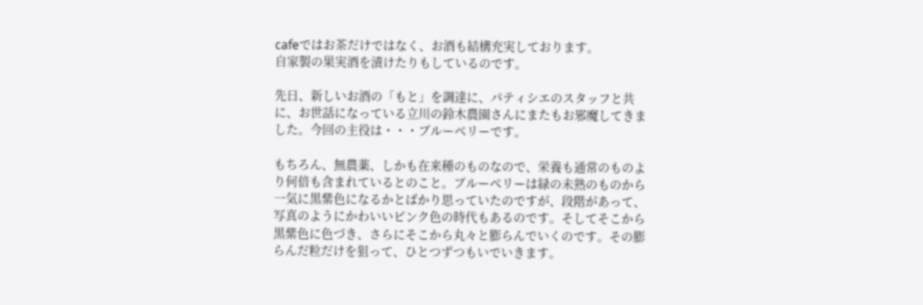cafeではお茶だけではなく、お酒も結構充実しております。
自家製の果実酒を漬けたりもしているのです。

先日、新しいお酒の「もと」を調達に、パティシエのスタッフと共に、お世話になっている立川の鈴木農園さんにまたもお邪魔してきました。今回の主役は・・・ブルーベリーです。

もちろん、無農薬、しかも在来種のものなので、栄養も通常のものより何倍も含まれているとのこと。ブルーベリーは緑の未熟のものから一気に黒紫色になるかとばかり思っていたのですが、段階があって、写真のようにかわいいピンク色の時代もあるのです。そしてそこから黒紫色に色づき、さらにそこから丸々と膨らんでいくのです。その膨らんだ粒だけを狙って、ひとつずつもいでいきます。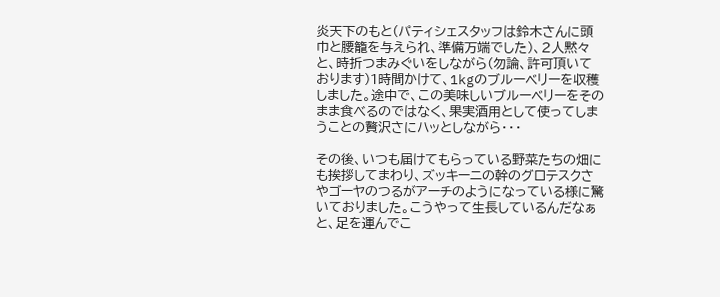炎天下のもと(パティシェスタッフは鈴木さんに頭巾と腰籠を与えられ、準備万端でした)、2人黙々と、時折つまみぐいをしながら(勿論、許可頂いております)1時間かけて、1kgのブルーベリーを収穫しました。途中で、この美味しいブルーベリーをそのまま食べるのではなく、果実酒用として使ってしまうことの贅沢さにハッとしながら・・・

その後、いつも届けてもらっている野菜たちの畑にも挨拶してまわり、ズッキーニの幹のグロテスクさやゴーヤのつるがアーチのようになっている様に驚いておりました。こうやって生長しているんだなぁと、足を運んでこ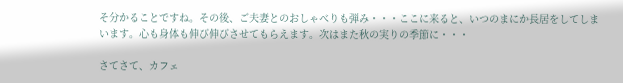そ分かることですね。その後、ご夫妻とのおしゃべりも弾み・・・ここに来ると、いつのまにか長居をしてしまいます。心も身体も伸び伸びさせてもらえます。次はまた秋の実りの季節に・・・

さてさて、カフェ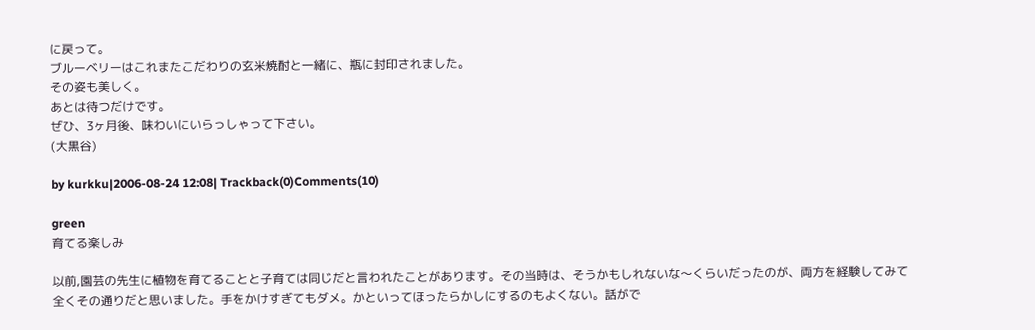に戻って。
ブルーベリーはこれまたこだわりの玄米焼酎と一緒に、瓶に封印されました。
その姿も美しく。
あとは待つだけです。
ぜひ、3ヶ月後、味わいにいらっしゃって下さい。
(大黒谷)

by kurkku|2006-08-24 12:08| Trackback(0)Comments(10)

green
育てる楽しみ

以前,園芸の先生に植物を育てることと子育ては同じだと言われたことがあります。その当時は、そうかもしれないな〜くらいだったのが、両方を経験してみて全くその通りだと思いました。手をかけすぎてもダメ。かといってほったらかしにするのもよくない。話がで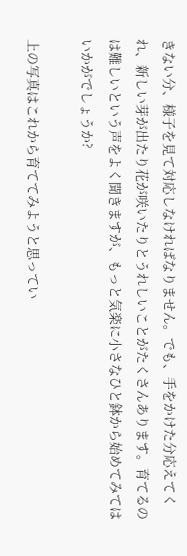きない分、様子を見て対応しなければなりません。でも、手をかけた分応えてくれ、新しい芽が出たり花が咲いたりとうれしいことがたくさんあります。育てるのは難しいという声をよく聞きますが、もっと気楽に小さなひと鉢から始めてみてはいかがでしょうか?

上の写真はこれから育ててみようと思ってい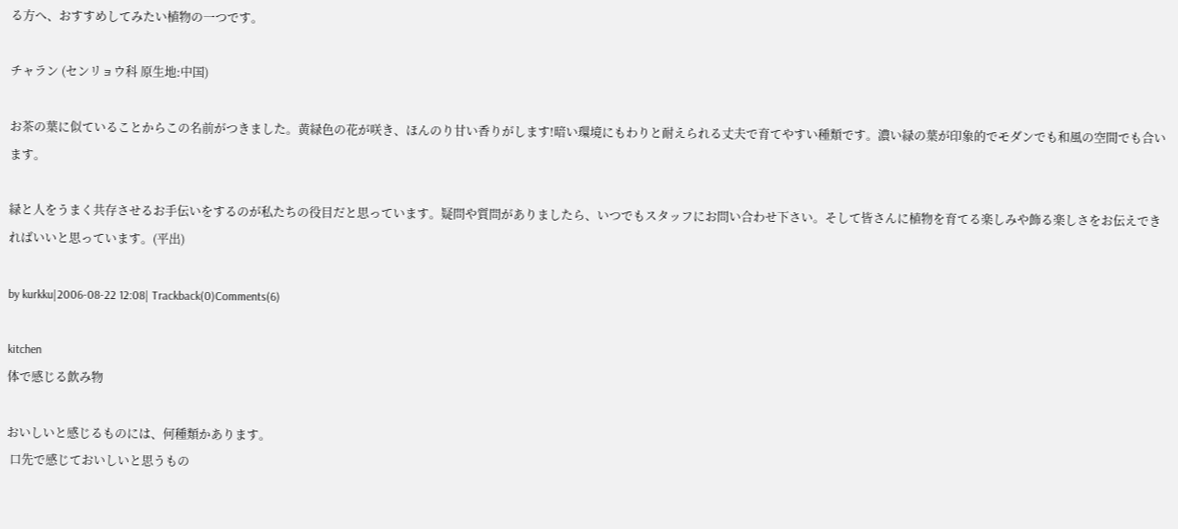る方へ、おすすめしてみたい植物の一つです。

チャラン (センリョウ科 原生地:中国)

お茶の葉に似ていることからこの名前がつきました。黄緑色の花が咲き、ほんのり甘い香りがします!暗い環境にもわりと耐えられる丈夫で育てやすい種類です。濃い緑の葉が印象的でモダンでも和風の空間でも合います。

緑と人をうまく共存させるお手伝いをするのが私たちの役目だと思っています。疑問や質問がありましたら、いつでもスタッフにお問い合わせ下さい。そして皆さんに植物を育てる楽しみや飾る楽しさをお伝えできればいいと思っています。(平出)

by kurkku|2006-08-22 12:08| Trackback(0)Comments(6)

kitchen
体で感じる飲み物

おいしいと感じるものには、何種類かあります。
 口先で感じておいしいと思うもの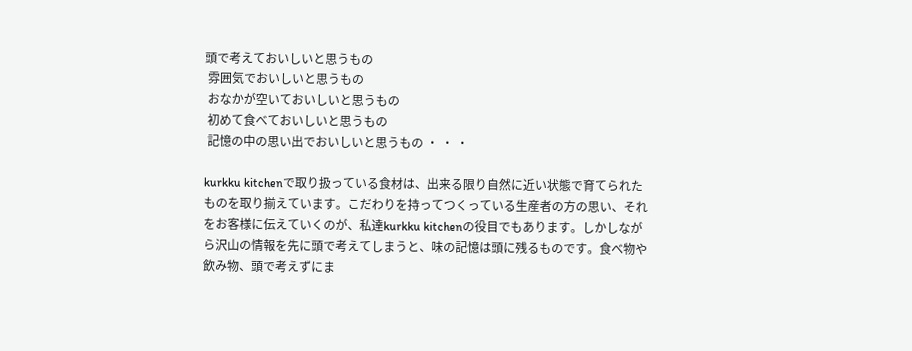頭で考えておいしいと思うもの
 雰囲気でおいしいと思うもの
 おなかが空いておいしいと思うもの
 初めて食べておいしいと思うもの
 記憶の中の思い出でおいしいと思うもの ・ ・ ・

kurkku kitchenで取り扱っている食材は、出来る限り自然に近い状態で育てられたものを取り揃えています。こだわりを持ってつくっている生産者の方の思い、それをお客様に伝えていくのが、私達kurkku kitchenの役目でもあります。しかしながら沢山の情報を先に頭で考えてしまうと、味の記憶は頭に残るものです。食べ物や飲み物、頭で考えずにま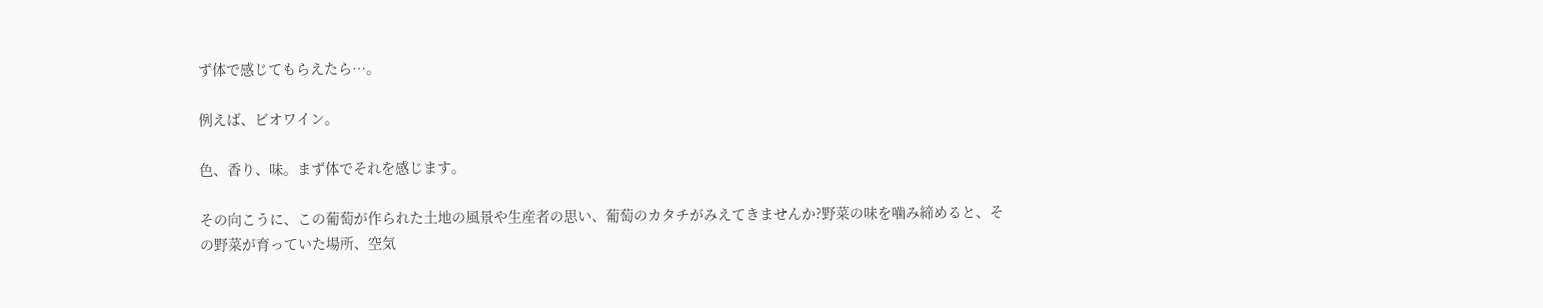ず体で感じてもらえたら…。

例えば、ビオワイン。

色、香り、味。まず体でそれを感じます。

その向こうに、この葡萄が作られた土地の風景や生産者の思い、葡萄のカタチがみえてきませんか?野菜の味を噛み締めると、その野菜が育っていた場所、空気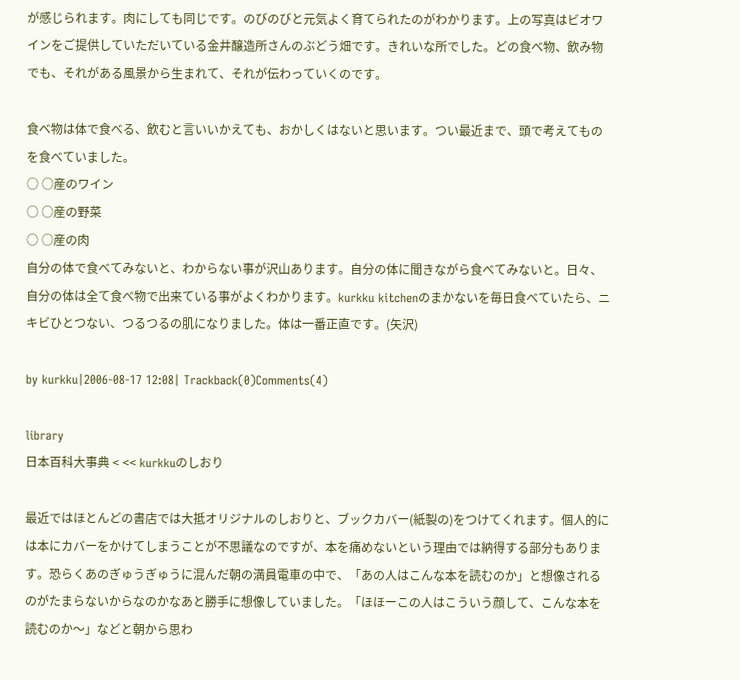が感じられます。肉にしても同じです。のびのびと元気よく育てられたのがわかります。上の写真はビオワインをご提供していただいている金井醸造所さんのぶどう畑です。きれいな所でした。どの食べ物、飲み物でも、それがある風景から生まれて、それが伝わっていくのです。

食べ物は体で食べる、飲むと言いいかえても、おかしくはないと思います。つい最近まで、頭で考えてものを食べていました。
○ ○産のワイン
○ ○産の野菜
○ ○産の肉
自分の体で食べてみないと、わからない事が沢山あります。自分の体に聞きながら食べてみないと。日々、自分の体は全て食べ物で出来ている事がよくわかります。kurkku kitchenのまかないを毎日食べていたら、ニキビひとつない、つるつるの肌になりました。体は一番正直です。(矢沢)

by kurkku|2006-08-17 12:08| Trackback(0)Comments(4)

library
日本百科大事典 < << kurkkuのしおり

最近ではほとんどの書店では大抵オリジナルのしおりと、ブックカバー(紙製の)をつけてくれます。個人的には本にカバーをかけてしまうことが不思議なのですが、本を痛めないという理由では納得する部分もあります。恐らくあのぎゅうぎゅうに混んだ朝の満員電車の中で、「あの人はこんな本を読むのか」と想像されるのがたまらないからなのかなあと勝手に想像していました。「ほほーこの人はこういう顔して、こんな本を読むのか〜」などと朝から思わ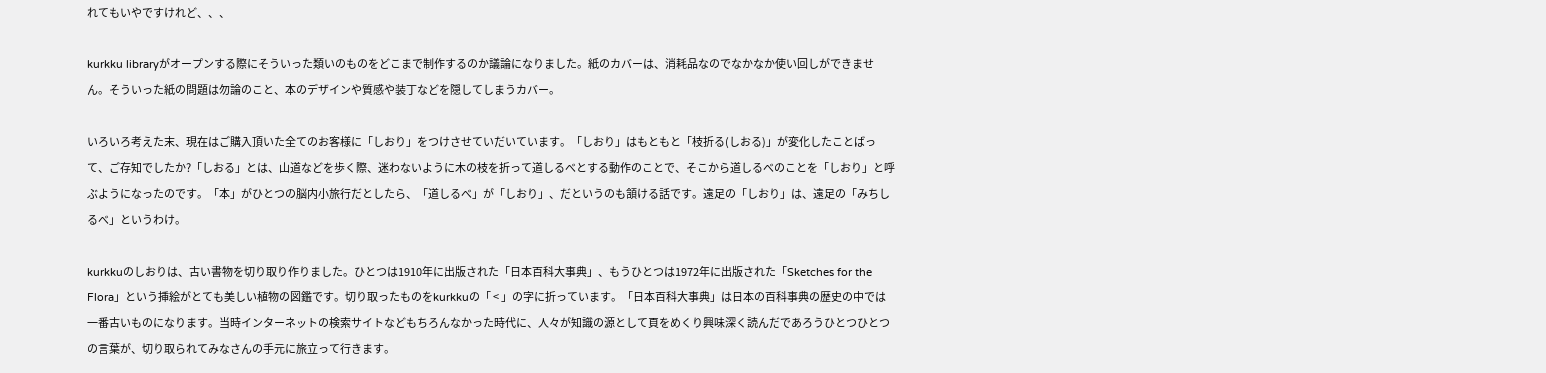れてもいやですけれど、、、

kurkku libraryがオープンする際にそういった類いのものをどこまで制作するのか議論になりました。紙のカバーは、消耗品なのでなかなか使い回しができません。そういった紙の問題は勿論のこと、本のデザインや質感や装丁などを隠してしまうカバー。

いろいろ考えた末、現在はご購入頂いた全てのお客様に「しおり」をつけさせていだいています。「しおり」はもともと「枝折る(しおる)」が変化したことばって、ご存知でしたか?「しおる」とは、山道などを歩く際、迷わないように木の枝を折って道しるべとする動作のことで、そこから道しるべのことを「しおり」と呼ぶようになったのです。「本」がひとつの脳内小旅行だとしたら、「道しるべ」が「しおり」、だというのも頷ける話です。遠足の「しおり」は、遠足の「みちしるべ」というわけ。

kurkkuのしおりは、古い書物を切り取り作りました。ひとつは1910年に出版された「日本百科大事典」、もうひとつは1972年に出版された「Sketches for the Flora」という挿絵がとても美しい植物の図鑑です。切り取ったものをkurkkuの「 < 」の字に折っています。「日本百科大事典」は日本の百科事典の歴史の中では一番古いものになります。当時インターネットの検索サイトなどもちろんなかった時代に、人々が知識の源として頁をめくり興味深く読んだであろうひとつひとつの言葉が、切り取られてみなさんの手元に旅立って行きます。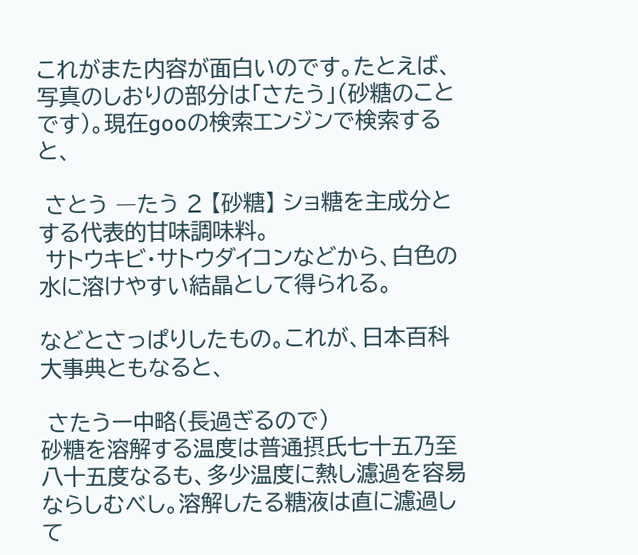これがまた内容が面白いのです。たとえば、写真のしおりの部分は「さたう」(砂糖のことです)。現在gooの検索エンジンで検索すると、

 さとう ―たう 2 【砂糖】 ショ糖を主成分とする代表的甘味調味料。
 サトウキビ・サトウダイコンなどから、白色の水に溶けやすい結晶として得られる。

などとさっぱりしたもの。これが、日本百科大事典ともなると、

 さたうー中略(長過ぎるので)
砂糖を溶解する温度は普通摂氏七十五乃至八十五度なるも、多少温度に熱し濾過を容易 ならしむべし。溶解したる糖液は直に濾過して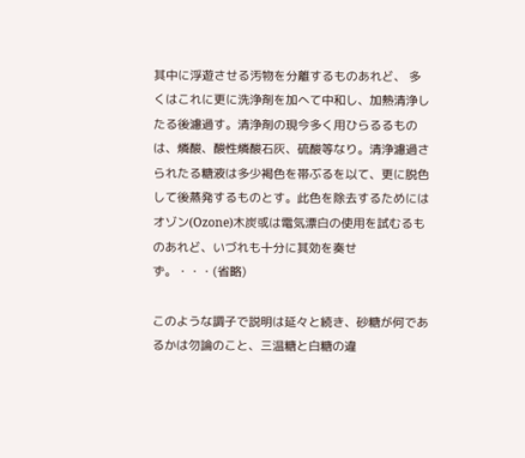其中に浮遊させる汚物を分離するものあれど、 多くはこれに更に洗浄剤を加へて中和し、加熱清浄したる後濾過す。清浄剤の現今多く用ひらるるものは、燐酸、酸性燐酸石灰、硫酸等なり。清浄濾過さられたる糖液は多少褐色を帯ぶるを以て、更に脱色して後蒸発するものとす。此色を除去するためにはオゾン(Ozone)木炭或は電気漂白の使用を試むるものあれど、いづれも十分に其効を奏せず。・・・(省略)

このような調子で説明は延々と続き、砂糖が何であるかは勿論のこと、三温糖と白糖の違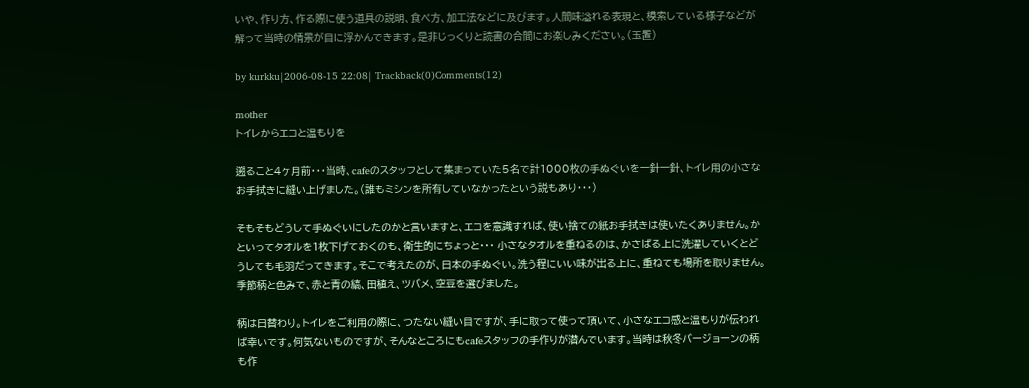いや、作り方、作る際に使う道具の説明、食べ方、加工法などに及びます。人間味溢れる表現と、模索している様子などが解って当時の情景が目に浮かんできます。是非じっくりと読書の合間にお楽しみください。(玉置)

by kurkku|2006-08-15 22:08| Trackback(0)Comments(12)

mother
トイレからエコと温もりを

遡ること4ヶ月前・・・当時、cafeのスタッフとして集まっていた5名で計1000枚の手ぬぐいを一針一針、トイレ用の小さなお手拭きに縫い上げました。(誰もミシンを所有していなかったという説もあり・・・)

そもそもどうして手ぬぐいにしたのかと言いますと、エコを意識すれば、使い捨ての紙お手拭きは使いたくありません。かといってタオルを1枚下げておくのも、衛生的にちょっと・・・ 小さなタオルを重ねるのは、かさばる上に洗濯していくとどうしても毛羽だってきます。そこで考えたのが、日本の手ぬぐい。洗う程にいい味が出る上に、重ねても場所を取りません。 季節柄と色みで、赤と青の縞、田植え、ツバメ、空豆を選びました。

柄は日替わり。トイレをご利用の際に、つたない縫い目ですが、手に取って使って頂いて、小さなエコ感と温もりが伝われば幸いです。何気ないものですが、そんなところにもcafeスタッフの手作りが潜んでいます。当時は秋冬バージョーンの柄も作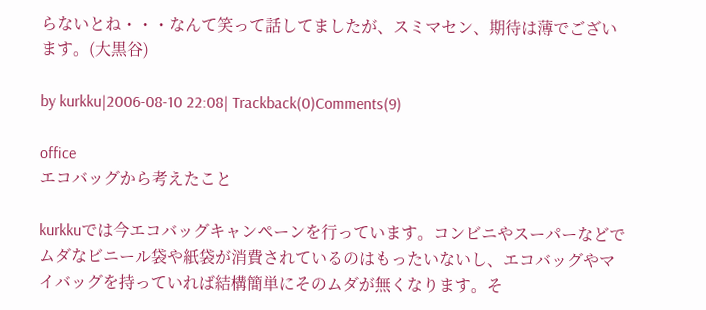らないとね・・・なんて笑って話してましたが、スミマセン、期待は薄でございます。(大黒谷)

by kurkku|2006-08-10 22:08| Trackback(0)Comments(9)

office
エコバッグから考えたこと

kurkkuでは今エコバッグキャンペーンを行っています。コンビニやスーパーなどでムダなビニール袋や紙袋が消費されているのはもったいないし、エコバッグやマイバッグを持っていれば結構簡単にそのムダが無くなります。そ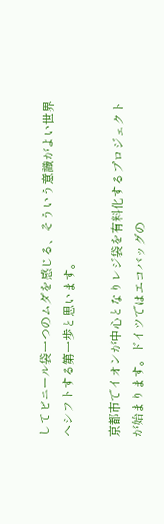してビニール袋一つのムダを感じる、そういう意識がよい世界へシフトする第一歩と思います。

京都市でイオンが中心となりレジ袋を有料化するプロジェクトが始まります。ドイツではエコバッグの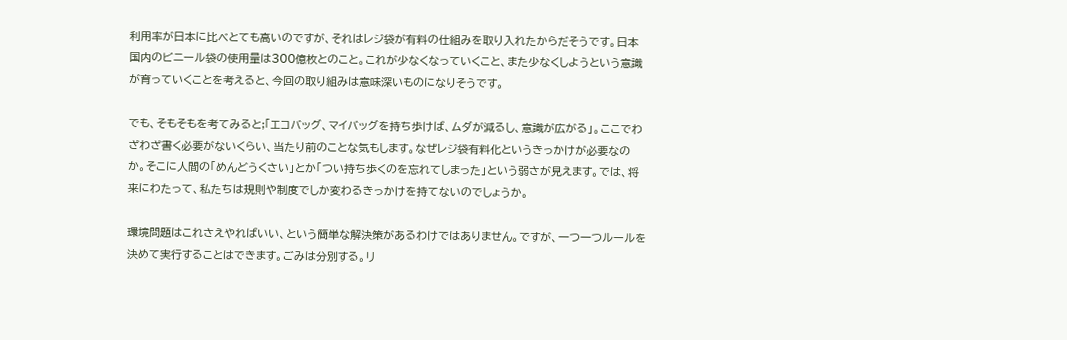利用率が日本に比べとても高いのですが、それはレジ袋が有料の仕組みを取り入れたからだそうです。日本国内のビニール袋の使用量は300億枚とのこと。これが少なくなっていくこと、また少なくしようという意識が育っていくことを考えると、今回の取り組みは意味深いものになりそうです。

でも、そもそもを考てみると;「エコバッグ、マイバッグを持ち歩けば、ムダが減るし、意識が広がる」。ここでわざわざ書く必要がないくらい、当たり前のことな気もします。なぜレジ袋有料化というきっかけが必要なのか。そこに人間の「めんどうくさい」とか「つい持ち歩くのを忘れてしまった」という弱さが見えます。では、将来にわたって、私たちは規則や制度でしか変わるきっかけを持てないのでしょうか。

環境問題はこれさえやればいい、という簡単な解決策があるわけではありません。ですが、一つ一つルールを決めて実行することはできます。ごみは分別する。リ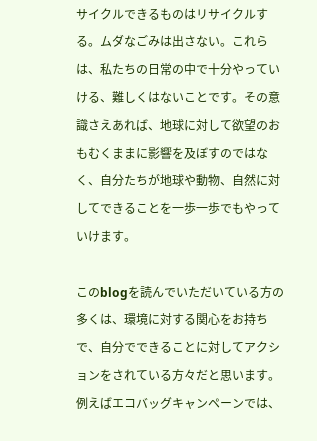サイクルできるものはリサイクルする。ムダなごみは出さない。これらは、私たちの日常の中で十分やっていける、難しくはないことです。その意識さえあれば、地球に対して欲望のおもむくままに影響を及ぼすのではなく、自分たちが地球や動物、自然に対してできることを一歩一歩でもやっていけます。

このblogを読んでいただいている方の多くは、環境に対する関心をお持ちで、自分でできることに対してアクションをされている方々だと思います。例えばエコバッグキャンペーンでは、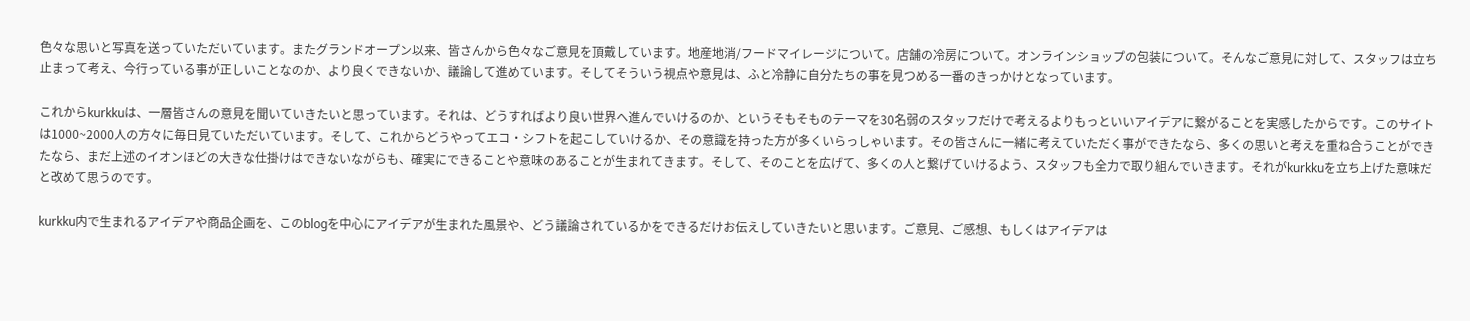色々な思いと写真を送っていただいています。またグランドオープン以来、皆さんから色々なご意見を頂戴しています。地産地消/フードマイレージについて。店舗の冷房について。オンラインショップの包装について。そんなご意見に対して、スタッフは立ち止まって考え、今行っている事が正しいことなのか、より良くできないか、議論して進めています。そしてそういう視点や意見は、ふと冷静に自分たちの事を見つめる一番のきっかけとなっています。

これからkurkkuは、一層皆さんの意見を聞いていきたいと思っています。それは、どうすればより良い世界へ進んでいけるのか、というそもそものテーマを30名弱のスタッフだけで考えるよりもっといいアイデアに繋がることを実感したからです。このサイトは1000~2000人の方々に毎日見ていただいています。そして、これからどうやってエコ・シフトを起こしていけるか、その意識を持った方が多くいらっしゃいます。その皆さんに一緒に考えていただく事ができたなら、多くの思いと考えを重ね合うことができたなら、まだ上述のイオンほどの大きな仕掛けはできないながらも、確実にできることや意味のあることが生まれてきます。そして、そのことを広げて、多くの人と繋げていけるよう、スタッフも全力で取り組んでいきます。それがkurkkuを立ち上げた意味だと改めて思うのです。

kurkku内で生まれるアイデアや商品企画を、このblogを中心にアイデアが生まれた風景や、どう議論されているかをできるだけお伝えしていきたいと思います。ご意見、ご感想、もしくはアイデアは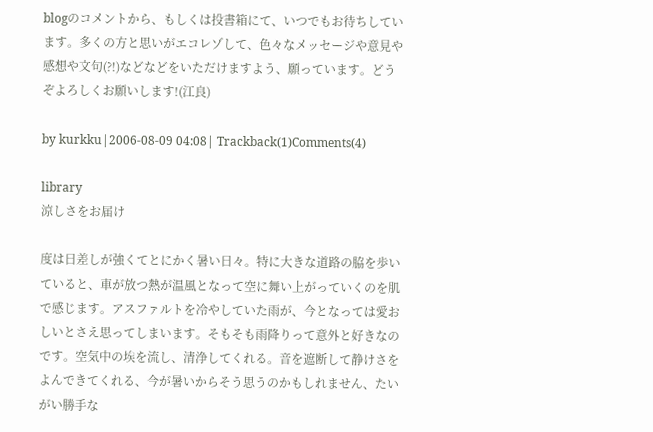blogのコメントから、もしくは投書箱にて、いつでもお待ちしています。多くの方と思いがエコレゾして、色々なメッセージや意見や感想や文句(?!)などなどをいただけますよう、願っています。どうぞよろしくお願いします!(江良)

by kurkku|2006-08-09 04:08| Trackback(1)Comments(4)

library
涼しさをお届け

度は日差しが強くてとにかく暑い日々。特に大きな道路の脇を歩いていると、車が放つ熱が温風となって空に舞い上がっていくのを肌で感じます。アスファルトを冷やしていた雨が、今となっては愛おしいとさえ思ってしまいます。そもそも雨降りって意外と好きなのです。空気中の埃を流し、清浄してくれる。音を遮断して静けさをよんできてくれる、今が暑いからそう思うのかもしれません、たいがい勝手な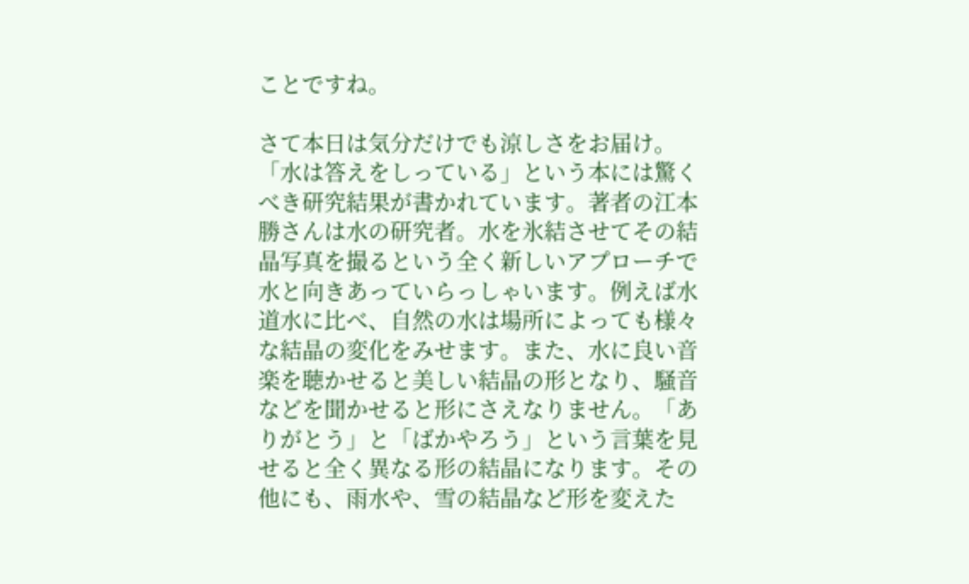ことですね。

さて本日は気分だけでも涼しさをお届け。
「水は答えをしっている」という本には驚くべき研究結果が書かれています。著者の江本勝さんは水の研究者。水を氷結させてその結晶写真を撮るという全く新しいアプローチで水と向きあっていらっしゃいます。例えば水道水に比べ、自然の水は場所によっても様々な結晶の変化をみせます。また、水に良い音楽を聴かせると美しい結晶の形となり、騒音などを聞かせると形にさえなりません。「ありがとう」と「ばかやろう」という言葉を見せると全く異なる形の結晶になります。その他にも、雨水や、雪の結晶など形を変えた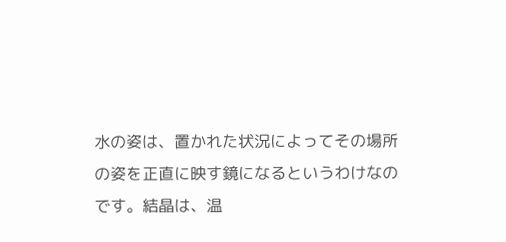水の姿は、置かれた状況によってその場所の姿を正直に映す鏡になるというわけなのです。結晶は、温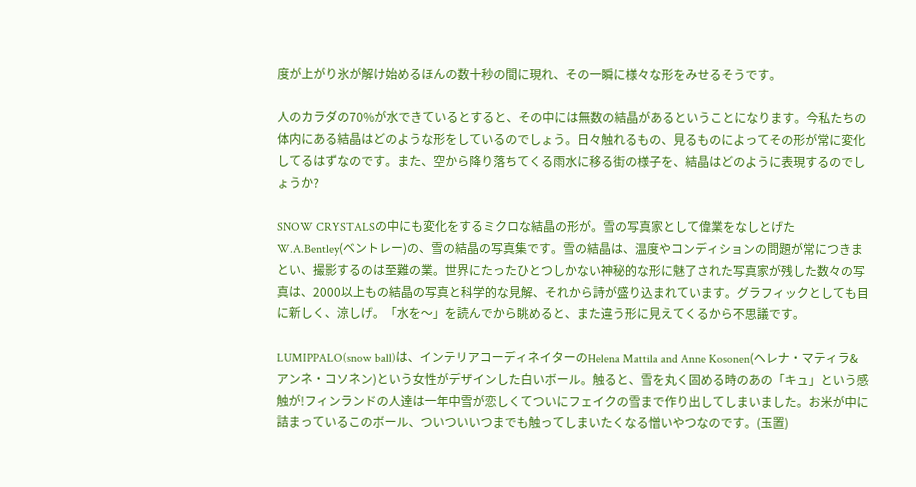度が上がり氷が解け始めるほんの数十秒の間に現れ、その一瞬に様々な形をみせるそうです。

人のカラダの70%が水できているとすると、その中には無数の結晶があるということになります。今私たちの体内にある結晶はどのような形をしているのでしょう。日々触れるもの、見るものによってその形が常に変化してるはずなのです。また、空から降り落ちてくる雨水に移る街の様子を、結晶はどのように表現するのでしょうか?

SNOW CRYSTALSの中にも変化をするミクロな結晶の形が。雪の写真家として偉業をなしとげたW.A.Bentley(ベントレー)の、雪の結晶の写真集です。雪の結晶は、温度やコンディションの問題が常につきまとい、撮影するのは至難の業。世界にたったひとつしかない神秘的な形に魅了された写真家が残した数々の写真は、2000以上もの結晶の写真と科学的な見解、それから詩が盛り込まれています。グラフィックとしても目に新しく、涼しげ。「水を〜」を読んでから眺めると、また違う形に見えてくるから不思議です。

LUMIPPALO(snow ball)は、インテリアコーディネイターのHelena Mattila and Anne Kosonen(ヘレナ・マティラ&アンネ・コソネン)という女性がデザインした白いボール。触ると、雪を丸く固める時のあの「キュ」という感触が!フィンランドの人達は一年中雪が恋しくてついにフェイクの雪まで作り出してしまいました。お米が中に詰まっているこのボール、ついついいつまでも触ってしまいたくなる憎いやつなのです。(玉置)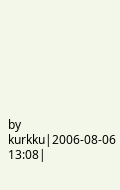by kurkku|2006-08-06 13:08|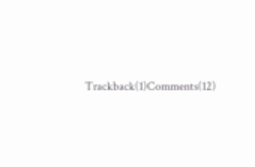Trackback(1)Comments(12)